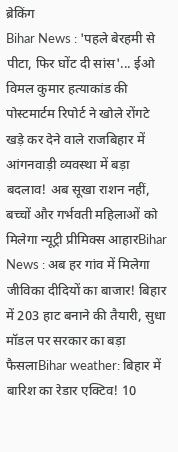ब्रेकिंग
Bihar News : 'पहले बेरहमी से पीटा, फिर घोंट दी सांस'... ईओ विमल कुमार हत्याकांड की पोस्टमार्टम रिपोर्ट ने खोले रोंगटे खड़े कर देने वाले राजबिहार में आंगनवाड़ी व्यवस्था में बड़ा बदलाव! अब सूखा राशन नहीं, बच्चों और गर्भवती महिलाओं को मिलेगा न्यूट्री प्रीमिक्स आहारBihar News : अब हर गांव में मिलेगा जीविका दीदियों का बाजार! बिहार में 203 हाट बनाने की तैयारी, सुधा मॉडल पर सरकार का बड़ा फैसलाBihar weather: बिहार में बारिश का रेडार एक्टिव! 10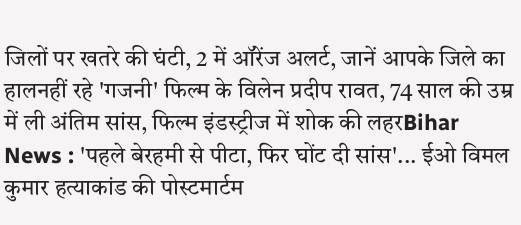जिलों पर खतरे की घंटी, 2 में ऑरेंज अलर्ट, जानें आपके जिले का हालनहीं रहे 'गजनी' फिल्म के विलेन प्रदीप रावत, 74 साल की उम्र में ली अंतिम सांस, फिल्म इंडस्ट्रीज में शोक की लहरBihar News : 'पहले बेरहमी से पीटा, फिर घोंट दी सांस'... ईओ विमल कुमार हत्याकांड की पोस्टमार्टम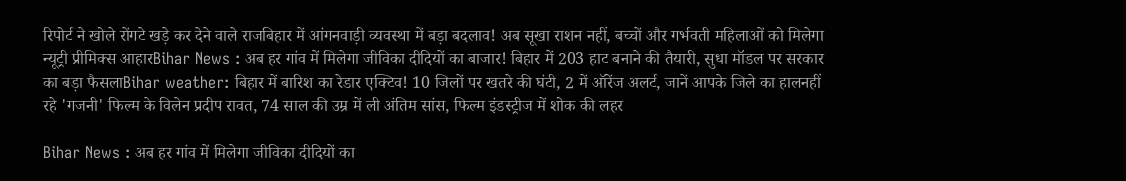रिपोर्ट ने खोले रोंगटे खड़े कर देने वाले राजबिहार में आंगनवाड़ी व्यवस्था में बड़ा बदलाव! अब सूखा राशन नहीं, बच्चों और गर्भवती महिलाओं को मिलेगा न्यूट्री प्रीमिक्स आहारBihar News : अब हर गांव में मिलेगा जीविका दीदियों का बाजार! बिहार में 203 हाट बनाने की तैयारी, सुधा मॉडल पर सरकार का बड़ा फैसलाBihar weather: बिहार में बारिश का रेडार एक्टिव! 10 जिलों पर खतरे की घंटी, 2 में ऑरेंज अलर्ट, जानें आपके जिले का हालनहीं रहे 'गजनी' फिल्म के विलेन प्रदीप रावत, 74 साल की उम्र में ली अंतिम सांस, फिल्म इंडस्ट्रीज में शोक की लहर

Bihar News : अब हर गांव में मिलेगा जीविका दीदियों का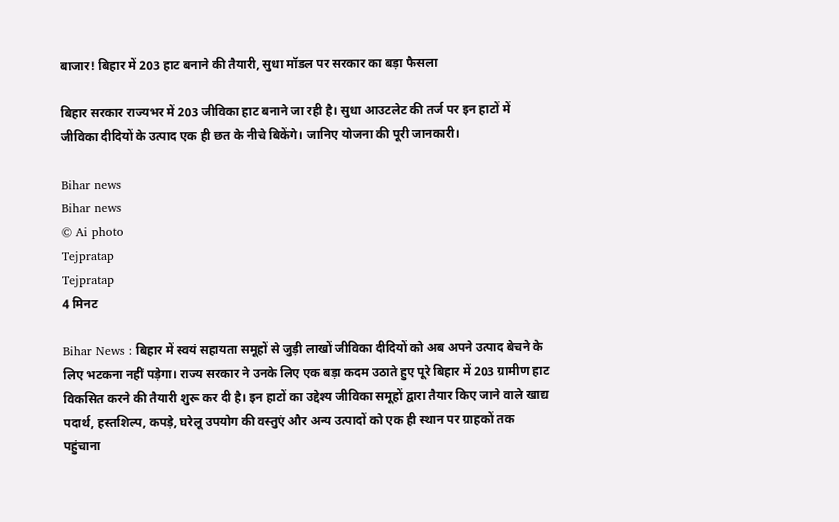बाजार! बिहार में 203 हाट बनाने की तैयारी, सुधा मॉडल पर सरकार का बड़ा फैसला

बिहार सरकार राज्यभर में 203 जीविका हाट बनाने जा रही है। सुधा आउटलेट की तर्ज पर इन हाटों में जीविका दीदियों के उत्पाद एक ही छत के नीचे बिकेंगे। जानिए योजना की पूरी जानकारी।

Bihar news
Bihar news
© Ai photo
Tejpratap
Tejpratap
4 मिनट

Bihar News : बिहार में स्वयं सहायता समूहों से जुड़ी लाखों जीविका दीदियों को अब अपने उत्पाद बेचने के लिए भटकना नहीं पड़ेगा। राज्य सरकार ने उनके लिए एक बड़ा कदम उठाते हुए पूरे बिहार में 203 ग्रामीण हाट विकसित करने की तैयारी शुरू कर दी है। इन हाटों का उद्देश्य जीविका समूहों द्वारा तैयार किए जाने वाले खाद्य पदार्थ, हस्तशिल्प, कपड़े, घरेलू उपयोग की वस्तुएं और अन्य उत्पादों को एक ही स्थान पर ग्राहकों तक पहुंचाना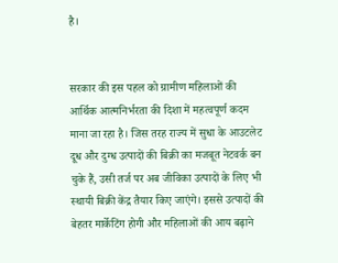है।


सरकार की इस पहल को ग्रामीण महिलाओं की आर्थिक आत्मनिर्भरता की दिशा में महत्वपूर्ण कदम माना जा रहा है। जिस तरह राज्य में सुधा के आउटलेट दूध और दुग्ध उत्पादों की बिक्री का मजबूत नेटवर्क बन चुके हैं, उसी तर्ज पर अब जीविका उत्पादों के लिए भी स्थायी बिक्री केंद्र तैयार किए जाएंगे। इससे उत्पादों की बेहतर मार्केटिंग होगी और महिलाओं की आय बढ़ाने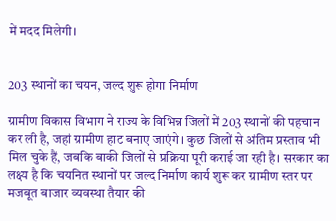में मदद मिलेगी।


203 स्थानों का चयन, जल्द शुरू होगा निर्माण

ग्रामीण विकास विभाग ने राज्य के विभिन्न जिलों में 203 स्थानों की पहचान कर ली है, जहां ग्रामीण हाट बनाए जाएंगे। कुछ जिलों से अंतिम प्रस्ताव भी मिल चुके हैं, जबकि बाकी जिलों से प्रक्रिया पूरी कराई जा रही है। सरकार का लक्ष्य है कि चयनित स्थानों पर जल्द निर्माण कार्य शुरू कर ग्रामीण स्तर पर मजबूत बाजार व्यवस्था तैयार की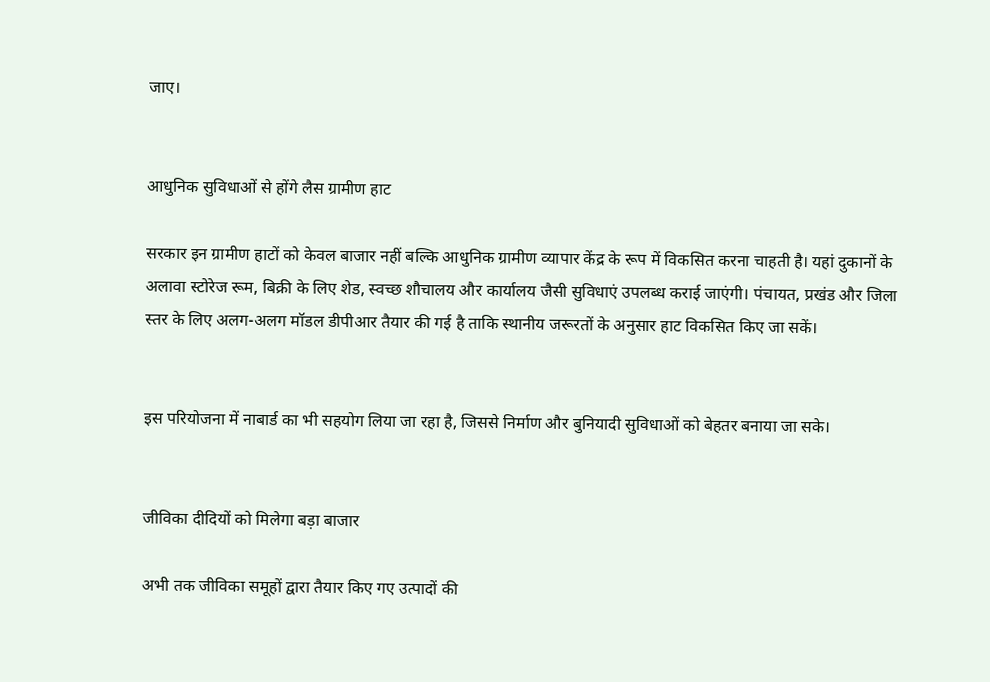जाए।


आधुनिक सुविधाओं से होंगे लैस ग्रामीण हाट

सरकार इन ग्रामीण हाटों को केवल बाजार नहीं बल्कि आधुनिक ग्रामीण व्यापार केंद्र के रूप में विकसित करना चाहती है। यहां दुकानों के अलावा स्टोरेज रूम, बिक्री के लिए शेड, स्वच्छ शौचालय और कार्यालय जैसी सुविधाएं उपलब्ध कराई जाएंगी। पंचायत, प्रखंड और जिला स्तर के लिए अलग-अलग मॉडल डीपीआर तैयार की गई है ताकि स्थानीय जरूरतों के अनुसार हाट विकसित किए जा सकें।


इस परियोजना में नाबार्ड का भी सहयोग लिया जा रहा है, जिससे निर्माण और बुनियादी सुविधाओं को बेहतर बनाया जा सके।


जीविका दीदियों को मिलेगा बड़ा बाजार

अभी तक जीविका समूहों द्वारा तैयार किए गए उत्पादों की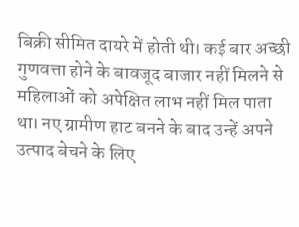बिक्री सीमित दायरे में होती थी। कई बार अच्छी गुणवत्ता होने के बावजूद बाजार नहीं मिलने से महिलाओं को अपेक्षित लाभ नहीं मिल पाता था। नए ग्रामीण हाट बनने के बाद उन्हें अपने उत्पाद बेचने के लिए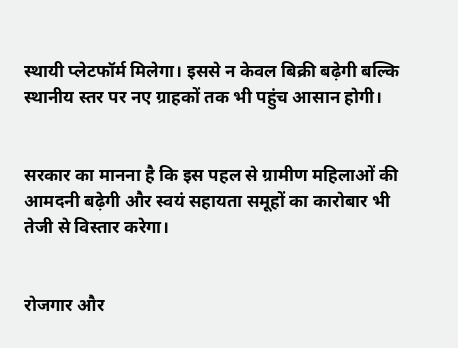स्थायी प्लेटफॉर्म मिलेगा। इससे न केवल बिक्री बढ़ेगी बल्कि स्थानीय स्तर पर नए ग्राहकों तक भी पहुंच आसान होगी।


सरकार का मानना है कि इस पहल से ग्रामीण महिलाओं की आमदनी बढ़ेगी और स्वयं सहायता समूहों का कारोबार भी तेजी से विस्तार करेगा।


रोजगार और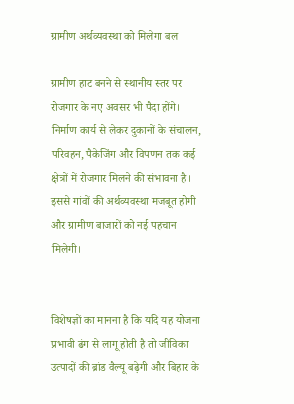ग्रामीण अर्थव्यवस्था को मिलेगा बल

ग्रामीण हाट बनने से स्थानीय स्तर पर रोजगार के नए अवसर भी पैदा होंगे। निर्माण कार्य से लेकर दुकानों के संचालन, परिवहन, पैकेजिंग और विपणन तक कई क्षेत्रों में रोजगार मिलने की संभावना है। इससे गांवों की अर्थव्यवस्था मजबूत होगी और ग्रामीण बाजारों को नई पहचान मिलेगी।


विशेषज्ञों का मानना है कि यदि यह योजना प्रभावी ढंग से लागू होती है तो जीविका उत्पादों की ब्रांड वैल्यू बढ़ेगी और बिहार के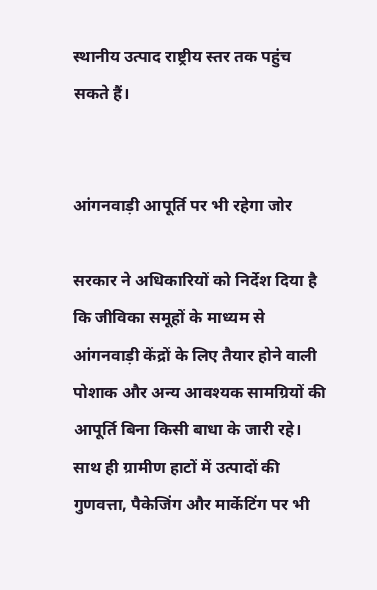स्थानीय उत्पाद राष्ट्रीय स्तर तक पहुंच सकते हैं।


आंगनवाड़ी आपूर्ति पर भी रहेगा जोर

सरकार ने अधिकारियों को निर्देश दिया है कि जीविका समूहों के माध्यम से आंगनवाड़ी केंद्रों के लिए तैयार होने वाली पोशाक और अन्य आवश्यक सामग्रियों की आपूर्ति बिना किसी बाधा के जारी रहे। साथ ही ग्रामीण हाटों में उत्पादों की गुणवत्ता, पैकेजिंग और मार्केटिंग पर भी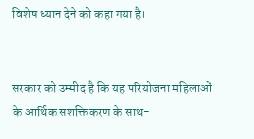विशेष ध्यान देने को कहा गया है।


सरकार को उम्मीद है कि यह परियोजना महिलाओं के आर्थिक सशक्तिकरण के साथ-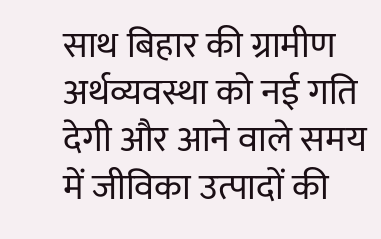साथ बिहार की ग्रामीण अर्थव्यवस्था को नई गति देगी और आने वाले समय में जीविका उत्पादों की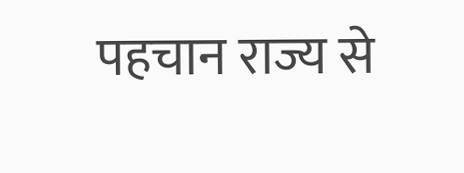पहचान राज्य से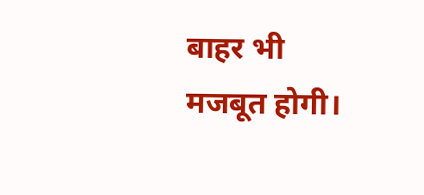बाहर भी मजबूत होगी।